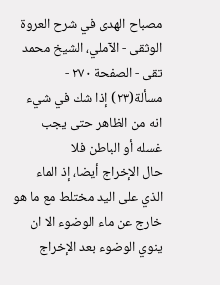مصباح الهدى في شرح العروة الوثقى - الآملي، الشيخ محمد تقى - الصفحة ٢٧٠ - مسألة(٢٣) إذا شك في شيء انه من الظاهر حتى يجب غسله أو الباطن فلا
حال الإخراج أيضا، إذ الماء الذي على اليد مختلط مع ما هو خارج عن ماء الوضوء الا ان ينوي الوضوء بعد الإخراج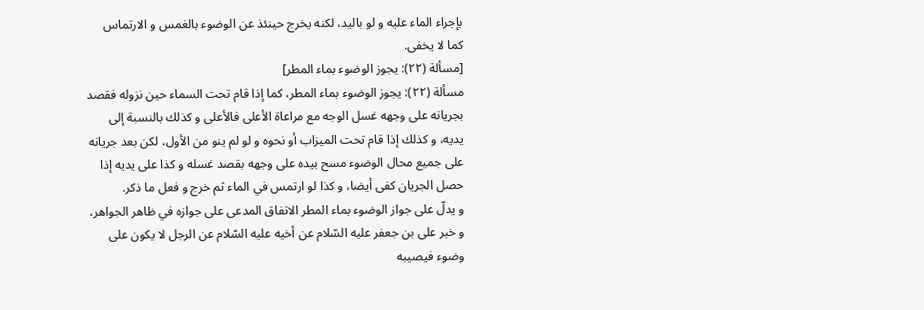بإجراء الماء عليه و لو باليد، لكنه يخرج حينئذ عن الوضوء بالغمس و الارتماس كما لا يخفى.
[مسألة (٢٢): يجوز الوضوء بماء المطر]
مسألة (٢٢): يجوز الوضوء بماء المطر، كما إذا قام تحت السماء حين نزوله فقصد بجريانه على وجهه غسل الوجه مع مراعاة الأعلى فالأعلى و كذلك بالنسبة إلى يديه، و كذلك إذا قام تحت الميزاب أو نحوه و لو لم ينو من الأول، لكن بعد جريانه على جميع محال الوضوء مسح بيده على وجهه بقصد غسله و كذا على يديه إذا حصل الجريان كفى أيضا، و كذا لو ارتمس في الماء ثم خرج و فعل ما ذكر.
و يدلّ على جواز الوضوء بماء المطر الاتفاق المدعى على جوازه في ظاهر الجواهر، و خبر على بن جعفر عليه السّلام عن أخيه عليه السّلام عن الرجل لا يكون على وضوء فيصيبه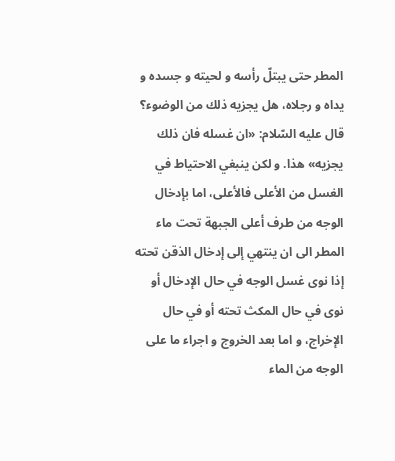المطر حتى يبتلّ رأسه و لحيته و جسده و يداه و رجلاه، هل يجزيه ذلك من الوضوء؟ قال عليه السّلام: «ان غسله فان ذلك يجزيه» هذا. و لكن ينبغي الاحتياط في الغسل من الأعلى فالأعلى، اما بإدخال الوجه من طرف أعلى الجبهة تحت ماء المطر الى ان ينتهي إلى إدخال الذقن تحته إذا نوى غسل الوجه في حال الإدخال أو نوى في حال المكث تحته أو في حال الإخراج، و اما بعد الخروج و اجراء ما على الوجه من الماء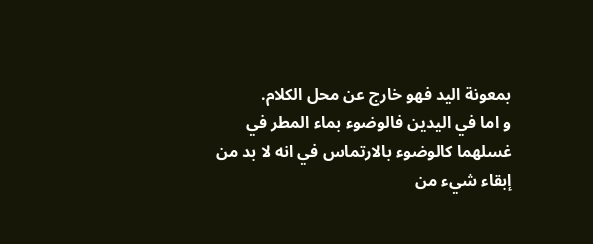بمعونة اليد فهو خارج عن محل الكلام.
و اما في اليدين فالوضوء بماء المطر في غسلهما كالوضوء بالارتماس في انه لا بد من إبقاء شيء من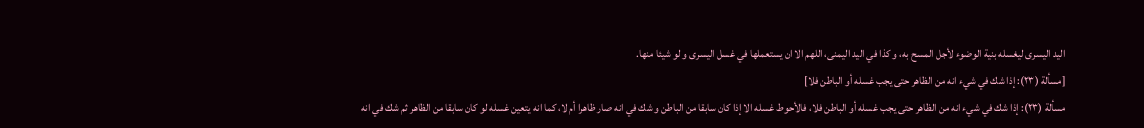اليد اليسرى ليغسله بنية الوضوء لأجل المسح به، و كذا في اليد اليمنى، اللهم الا ان يستعملها في غسل اليسرى و لو شيئا منها.
[مسألة (٢٣): إذا شك في شيء انه من الظاهر حتى يجب غسله أو الباطن فلا]
مسألة (٢٣): إذا شك في شيء انه من الظاهر حتى يجب غسله أو الباطن فلا، فالأحوط غسله الا إذا كان سابقا من الباطن و شك في انه صار ظاهرا أم لا، كما انه يتعين غسله لو كان سابقا من الظاهر ثم شك في انه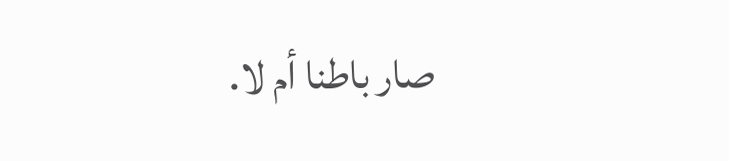صار باطنا أم لا.